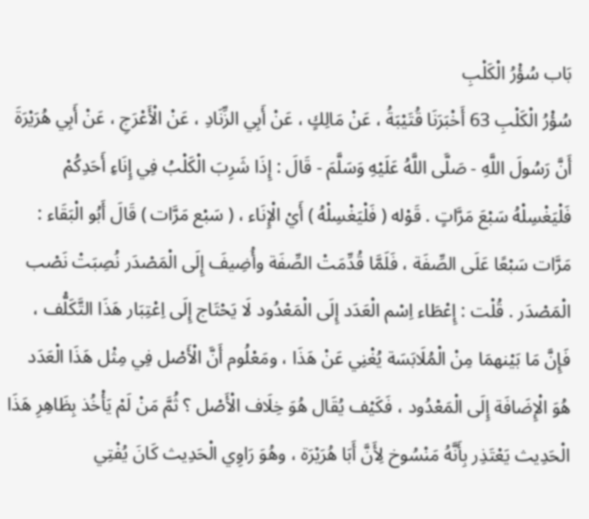بَاب سُؤْرُ الْكَلْبِ
سُؤْرُ الْكَلْبِ 63 أَخْبَرَنَا قُتَيْبَةُ ، عَنْ مَالِكٍ ، عَنْ أَبِي الزِّنَادِ ، عَنْ الْأَعْرَجِ ، عَنْ أَبِي هُرَيْرَةَ أَنَّ رَسُولَ اللَّهِ - صَلَّى اللَّهُ عَلَيْهِ وَسَلَّمَ - قَالَ : إِذَا شَرِبَ الْكَلْبُ فِي إِنَاءِ أَحَدِكُمْ فَلْيَغْسِلْهُ سَبْعَ مَرَّاتٍ . قَوْله ( فَلْيَغْسِلْهُ ) أَيْ الْإِنَاء ، ( سَبْع مَرَّات ) قَالَ أَبُو الْبَقَاء : مَرَّات سَبْعًا عَلَى الصِّفَة ، فَلَمَّا قُدِّمَتْ الصِّفَة وأُضِيفَ إِلَى الْمَصْدَر نُصِبَتْ نَصْب الْمَصْدَر . قُلْت : إِعْطَاء اِسْم الْعَدَد إِلَى الْمَعْدُود لَا يَحْتَاج إِلَى اِعْتِبَار هَذَا التَّكَلُّف ، فَإِنَّ مَا بَيْنهمَا مِنْ الْمُلَابَسَة يُغْنِي عَنْ هَذَا ، ومَعْلُوم أَنَّ الْأَصْل فِي مِثْل هَذَا الْعَدَد هُوَ الْإِضَافَة إِلَى الْمَعْدُود ، فَكَيْف يُقَال هُوَ خِلَاف الْأَصْل ؟ ثُمَّ مَنْ لَمْ يَأْخُذ بِظَاهِرِ هَذَا الْحَدِيث يَعْتَذِر بِأَنَّهُ مَنْسُوخ لِأَنَّ أَبَا هُرَيْرَة ، وهُوَ رَاوِي الْحَدِيث كَانَ يُفْتِي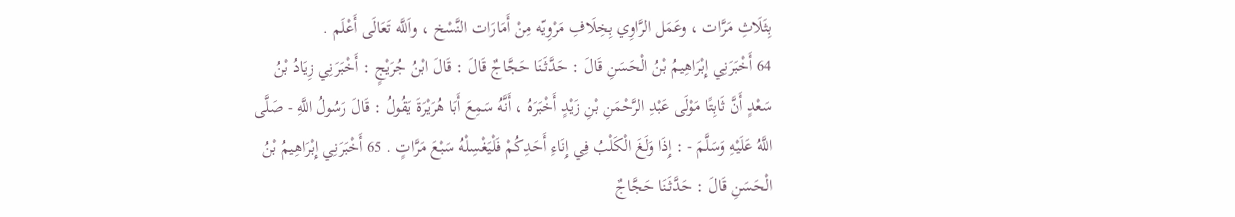بِثَلَاثِ مَرَّات ، وعَمَل الرَّاوِي بِخِلَافِ مَرْوِيّه مِنْ أَمَارَات النَّسْخ ، واَللَّه تَعَالَى أَعْلَم .
64 أَخْبَرَنِي إِبْرَاهِيمُ بْنُ الْحَسَنِ قَالَ : حَدَّثَنَا حَجَّاجٌ قَالَ : قَالَ ابْنُ جُرَيْجٍ : أَخْبَرَنِي زِيَادُ بْنُ سَعْدٍ أَنَّ ثَابِتًا مَوْلَى عَبْدِ الرَّحْمَنِ بْنِ زَيْدٍ أَخْبَرَهُ ، أَنَّهُ سَمِعَ أَبَا هُرَيْرَةَ يَقُولُ : قَالَ رَسُولُ اللَّهِ - صَلَّى اللَّهُ عَلَيْهِ وَسَلَّمَ - : إِذَا وَلَغَ الْكَلْبُ فِي إِنَاءِ أَحَدِكُمْ فَلْيَغْسِلْهُ سَبْعَ مَرَّاتٍ . 65 أَخْبَرَنِي إِبْرَاهِيمُ بْنُ الْحَسَنِ قَالَ : حَدَّثَنَا حَجَّاجٌ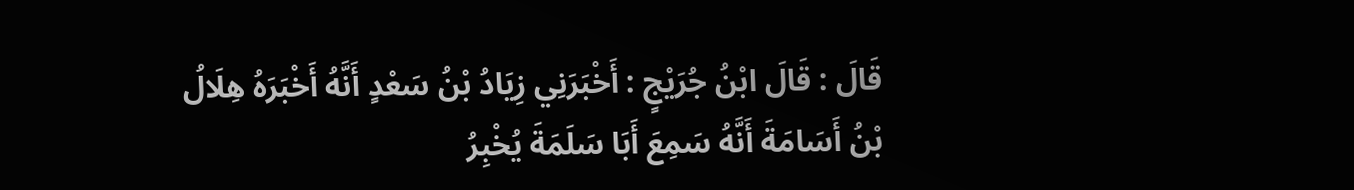قَالَ : قَالَ ابْنُ جُرَيْجٍ : أَخْبَرَنِي زِيَادُ بْنُ سَعْدٍ أَنَّهُ أَخْبَرَهُ هِلَالُ بْنُ أَسَامَةَ أَنَّهُ سَمِعَ أَبَا سَلَمَةَ يُخْبِرُ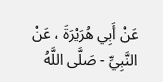عَنْ أَبِي هُرَيْرَةَ ، عَنْ النَّبِيِّ - صَلَّى اللَّهُ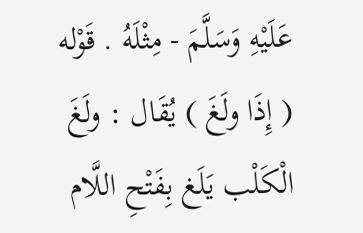عَلَيْهِ وَسَلَّمَ - مِثْلَهُ . قَوْله ( إِذَا ولَغَ ) يُقَال : ولَغَ الْكَلْب يَلَغ بِفَتْحِ اللَّام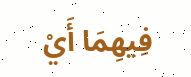فِيهِمَا أَيْ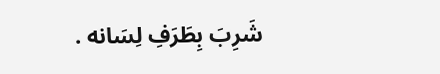شَرِبَ بِطَرَفِ لِسَانه .